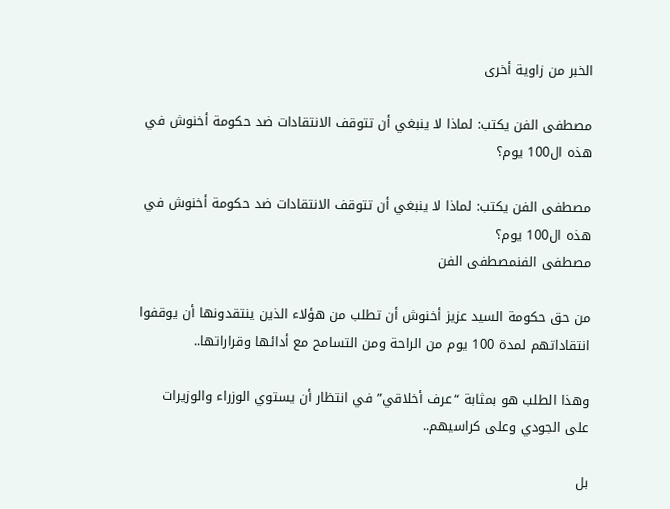الخبر من زاوية أخرى

مصطفى الفن يكتب: لماذا لا ينبغي أن تتوقف الانتقادات ضد حكومة أخنوش في هذه ال100 يوم؟

مصطفى الفن يكتب: لماذا لا ينبغي أن تتوقف الانتقادات ضد حكومة أخنوش في هذه ال100 يوم؟
مصطفى الفنمصطفى الفن

من حق حكومة السيد عزيز أخنوش أن تطلب من هؤلاء الذين ينتقدونها أن يوقفوا انتقاداتهم لمدة 100 يوم من الراحة ومن التسامح مع أدائها وقراراتها..

وهذا الطلب هو بمثابة “عرف أخلاقي” في انتظار أن يستوي الوزراء والوزيرات على الجودي وعلى كراسيهم..

بل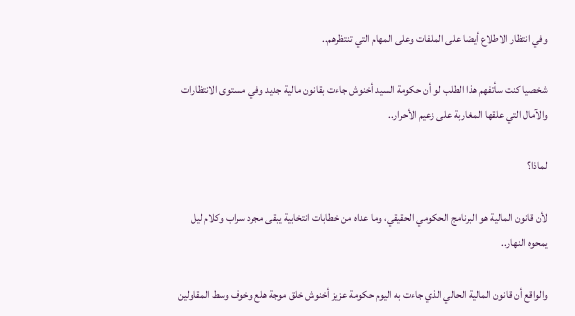وفي انتظار الاطلاع أيضا على الملفات وعلى المهام التي تنتظرهم..

شخصيا كنت سأتفهم هذا الطلب لو أن حكومة السيد أخنوش جاءت بقانون مالية جديد وفي مستوى الانتظارات والآمال التي علقها المغاربة على زعيم الأحرار..

لماذا؟

لأن قانون المالية هو البرنامج الحكومي الحقيقي، وما عداه من خطابات انتخابية يبقى مجرد سراب وكلام ليل يمحوه النهار..

والواقع أن قانون المالية الحالي الذي جاءت به اليوم حكومة عزيز أخنوش خلق موجة هلع وخوف وسط المقاولين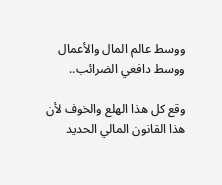ووسط عالم المال والأعمال ووسط دافعي الضرائب..

وقع كل هذا الهلع والخوف لأن هذا القانون المالي الحديد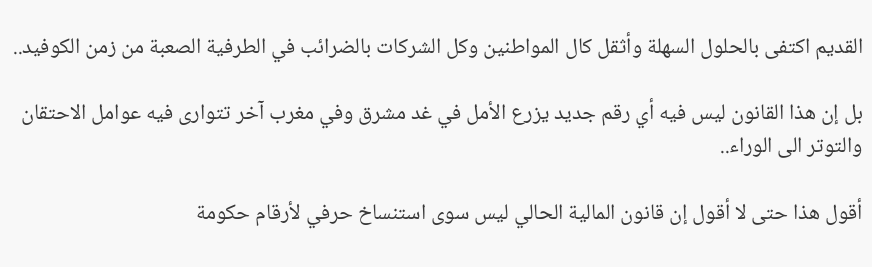القديم اكتفى بالحلول السهلة وأثقل كال المواطنين وكل الشركات بالضرائب في الطرفية الصعبة من زمن الكوفيد..

بل إن هذا القانون ليس فيه أي رقم جديد يزرع الأمل في غد مشرق وفي مغرب آخر تتوارى فيه عوامل الاحتقان والتوتر الى الوراء..

أقول هذا حتى لا أقول إن قانون المالية الحالي ليس سوى استنساخ حرفي لأرقام حكومة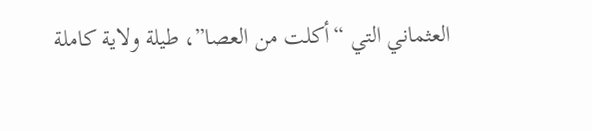العثماني التي “أكلت من العصا”، طيلة ولاية كاملة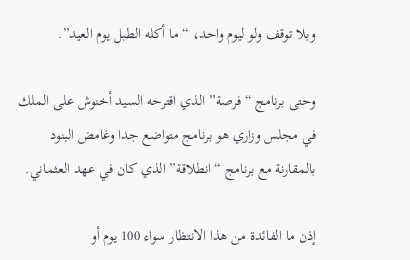وبلا توقف ولو ليوم واحد، “ما أكله الطبل يوم العيد”.

وحتى برنامج “فرصة” الذي اقترحه السيد أخنوش على الملك في مجلس وزاري هو برنامج متواضع جدا وغامض البنود بالمقارنة مع برنامج “انطلاقة” الذي كان في عهد العثماني.

إذن ما الفائدة من هذا الانتظار سواء 100 يوم أو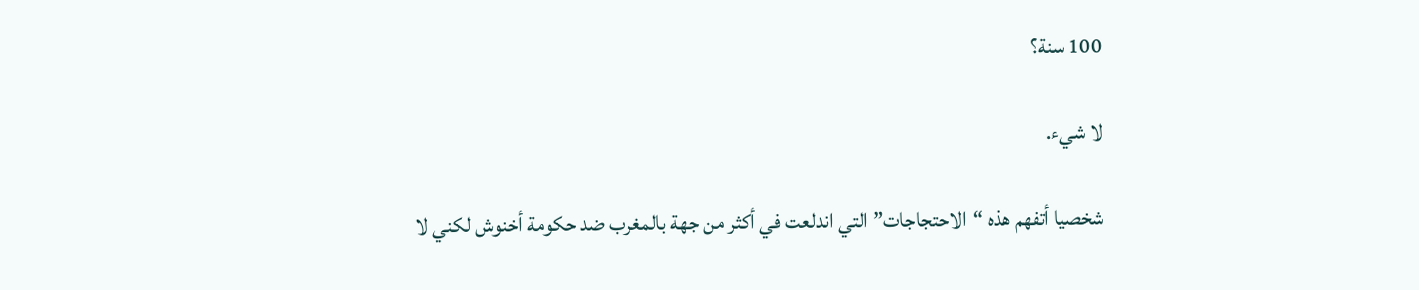100 سنة؟

لا شيء.

شخصيا أتفهم هذه “الاحتجاجات” التي اندلعت في أكثر من جهة بالمغرب ضد حكومة أخنوش لكني لا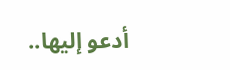أدعو إليها..